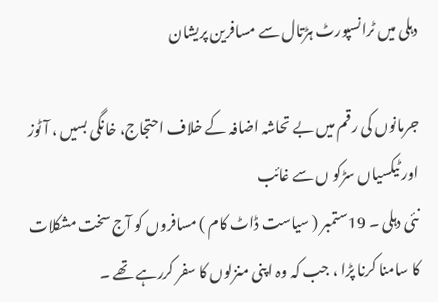دہلی میں ٹرانسپورٹ ہڑتال سے مسافرین پریشان

جرمانوں کی رقم میں بے تحاشہ اضافہ کے خلاف احتجاج، خانگی بسیں ، آٹوز اور ٹیکسیاں سڑکو ں سے غائب
نئی دہلی ۔ 19ستمبر ( سیاست ڈاٹ کام ) مسافروں کو آج سخت مشکلات کا سامنا کرنا پڑا ، جب کہ وہ اپنی منزلوں کا سفر کررہے تھے ۔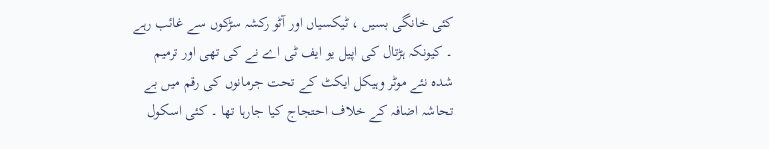کئی خانگی بسیں ، ٹیکسیاں اور آٹو رکشہ سڑکوں سے غائب رہے ۔ کیونکہ ہڑتال کی اپیل یو ایف ٹی اے نے کی تھی اور ترمیم شدہ نئے موٹر وہیکل ایکٹ کے تحت جرمانوں کی رقم میں بے تحاشہ اضافہ کے خلاف احتجاج کیا جارہا تھا ۔ کئی اسکول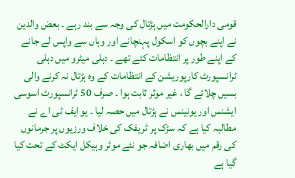قومی دارالحکومت میں ہڑتال کی وجہ سے بند رہے ۔ بعض والدین نے اپنے بچوں کو اسکول پہنچانے اور وہاں سے واپس لے جانے کے اپنے طور پر انتظامات کئے تھے ۔ دہلی میٹرو میں دہلی ٹرانسپورٹ کارپوریشن کے انتظامات کے وہ ہڑتال نہ کرنے والی بسیں چلائے گا ، غیر موثر ثابت ہوا ۔ صرف 50 ٹرانسپورٹ اسوسی ایشنس اور یونینس نے ہڑتال میں حصہ لیا ۔ یو ایف ٹی اے نے مطالبہ کیا ہے کہ سڑک پر ٹریفک کی خلاف ورزیوں پر جرمانوں کی رقم میں بھاری اضافہ جو نئے موٹر وہیکل ایکٹ کے تحت کیا گیا ہے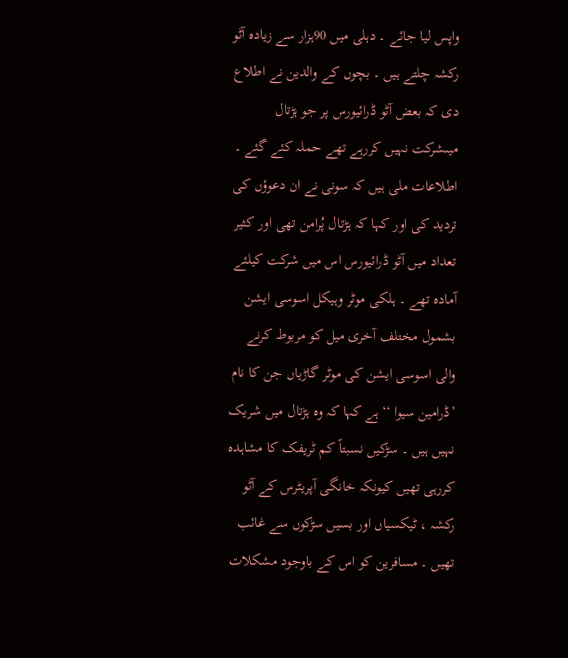واپس لیا جائے ۔ دہلی میں 90ہزار سے زیادہ آٹو رکشہ چلتے ہیں ۔ بچوں کے والدین نے اطلاع دی کہ بعض آٹو ڈرائیورس پر جو ہڑتال میںشرکت نہیں کررہے تھے حملہ کئے گئے ۔ اطلاعات ملی ہیں کہ سونی نے ان دعوؤں کی تردید کی اور کہا کہ ہڑتال پُرامن تھی اور کثیر تعداد میں آٹو ڈرائیورس اس میں شرکت کیلئے آمادہ تھے ۔ ہلکی موٹر وہیکل اسوسی ایشن بشمول مختلف آخری میل کو مربوط کرنے والی اسوسی ایشن کی موٹر گاڑیاں جن کا نام ’ڈرامین سیوا ‘‘ ہے کہا کہ وہ ہڑتال میں شریک نہیں ہیں ۔ سڑکیں نسبتاً کم ٹریفک کا مشاہدہ کررہی تھیں کیونکہ خانگی آپریٹرس کے آٹو رکشہ ، ٹیکسیاں اور بسیں سڑکوں سے غائب تھیں ۔ مسافرین کو اس کے باوجود مشکلات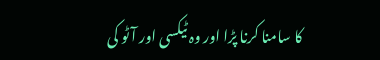کا سامنا کرنا پڑا اور وہ ٹیکسی اور آٹو کی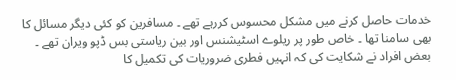خدمات حاصل کرنے میں مشکل محسوس کررہے تھے ۔ مسافرین کو کئی دیگر مسائل کا بھی سامنا تھا ۔ خاص طور پر ریلوے اسٹیشنس اور بین ریاستی بس ڈپو ویران تھے ۔ بعض افراد نے شکایت کی کہ انہیں فطری ضروریات کی تکمیل کا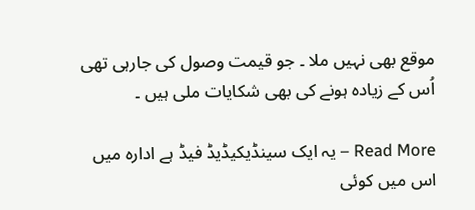موقع بھی نہیں ملا ۔ جو قیمت وصول کی جارہی تھی اُس کے زیادہ ہونے کی بھی شکایات ملی ہیں ۔

Read More – یہ ایک سینڈیکیڈیڈ فیڈ ہے ادارہ میں اس میں کوئی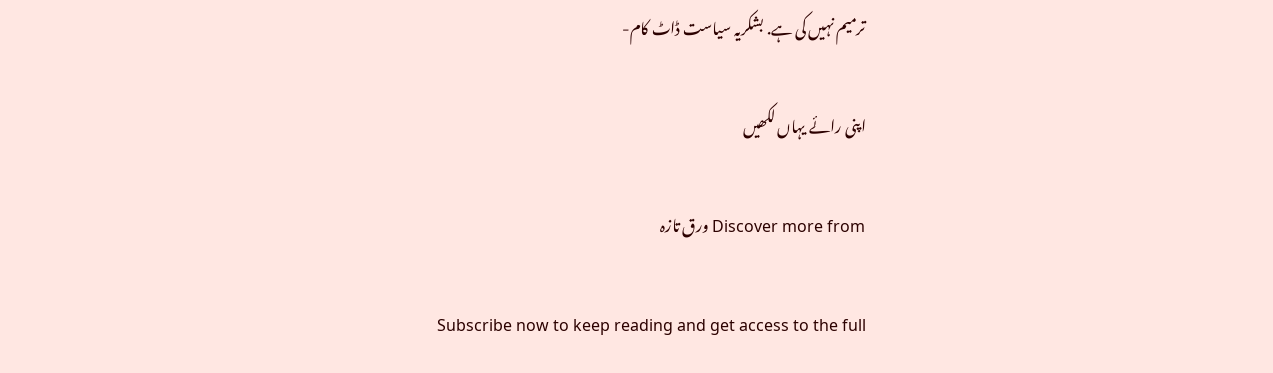ترمیم نہیں کی ہے. بشکریہ سیاست ڈاٹ کام-

اپنی رائے یہاں لکھیں

Discover more from ورق تازہ

Subscribe now to keep reading and get access to the full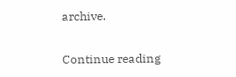archive.

Continue reading